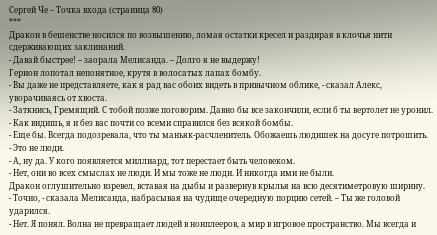Сергей Че – Точка входа (страница 80)
***
Дракон в бешенстве носился по возвышению, ломая остатки кресел и раздирая в клочья нити сдерживающих заклинаний.
- Давай быстрее! – заорала Мелисанда. – Долго я не выдержу!
Герион лопотал непонятное, крутя в волосатых лапах бомбу.
- Вы даже не представляете, как я рад вас обоих видеть в привычном облике, - сказал Алекс, уворачиваясь от хвоста.
- Заткнись, Гремящий. С тобой позже поговорим. Давно бы все закончили, если б ты вертолет не уронил.
- Как видишь, я и без вас почти со всеми справился без всякой бомбы.
- Еще бы. Всегда подозревала, что ты маньяк-расчленитель. Обожаешь людишек на досуге потрошить.
- Это не люди.
- А, ну да. У кого появляется миллиард, тот перестает быть человеком.
- Нет, они во всех смыслах не люди. И мы тоже не люди. И никогда ими не были.
Дракон оглушительно взревел, вставая на дыбы и развернув крылья на всю десятиметровую ширину.
- Точно, - сказала Мелисанда, набрасывая на чудище очередную порцию сетей. – Ты же головой ударился.
- Нет. Я понял. Волна не превращает людей в нонплееров, а мир в игровое пространство. Мы всегда и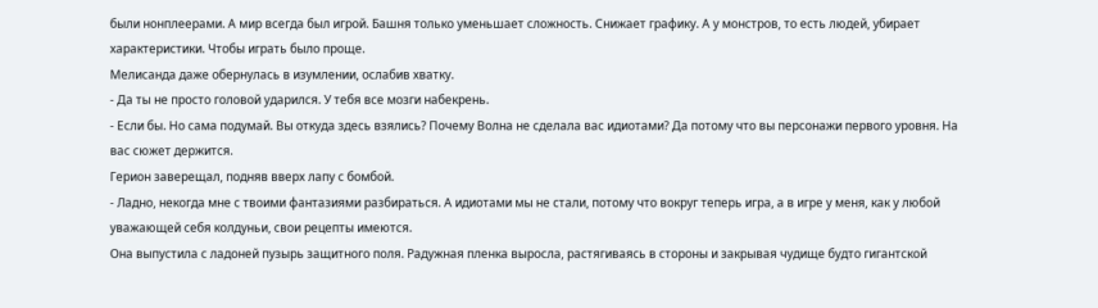были нонплеерами. А мир всегда был игрой. Башня только уменьшает сложность. Снижает графику. А у монстров, то есть людей, убирает характеристики. Чтобы играть было проще.
Мелисанда даже обернулась в изумлении, ослабив хватку.
- Да ты не просто головой ударился. У тебя все мозги набекрень.
- Если бы. Но сама подумай. Вы откуда здесь взялись? Почему Волна не сделала вас идиотами? Да потому что вы персонажи первого уровня. На вас сюжет держится.
Герион заверещал, подняв вверх лапу с бомбой.
- Ладно, некогда мне с твоими фантазиями разбираться. А идиотами мы не стали, потому что вокруг теперь игра, а в игре у меня, как у любой уважающей себя колдуньи, свои рецепты имеются.
Она выпустила с ладоней пузырь защитного поля. Радужная пленка выросла, растягиваясь в стороны и закрывая чудище будто гигантской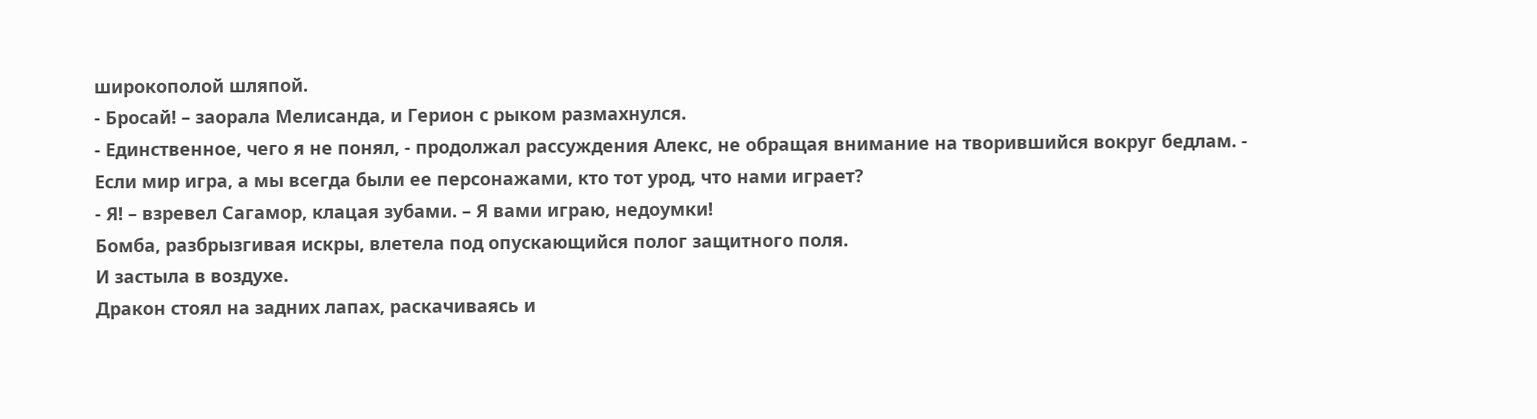широкополой шляпой.
- Бросай! – заорала Мелисанда, и Герион с рыком размахнулся.
- Единственное, чего я не понял, - продолжал рассуждения Алекс, не обращая внимание на творившийся вокруг бедлам. - Если мир игра, а мы всегда были ее персонажами, кто тот урод, что нами играет?
- Я! – взревел Сагамор, клацая зубами. – Я вами играю, недоумки!
Бомба, разбрызгивая искры, влетела под опускающийся полог защитного поля.
И застыла в воздухе.
Дракон стоял на задних лапах, раскачиваясь и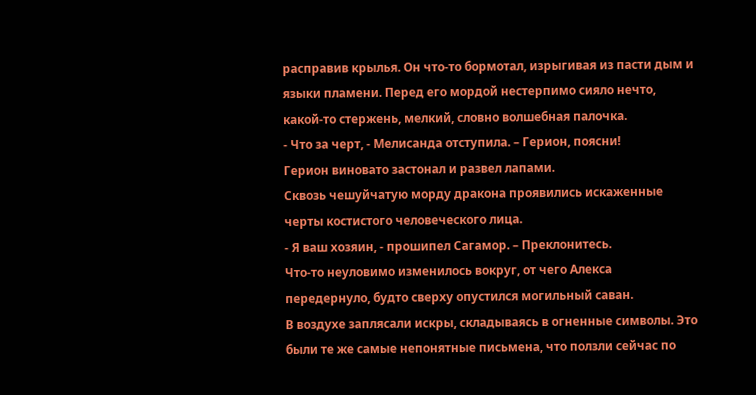расправив крылья. Он что-то бормотал, изрыгивая из пасти дым и языки пламени. Перед его мордой нестерпимо сияло нечто, какой-то стержень, мелкий, словно волшебная палочка.
- Что за черт, - Мелисанда отступила. – Герион, поясни!
Герион виновато застонал и развел лапами.
Сквозь чешуйчатую морду дракона проявились искаженные черты костистого человеческого лица.
- Я ваш хозяин, - прошипел Сагамор. – Преклонитесь.
Что-то неуловимо изменилось вокруг, от чего Алекса передернуло, будто сверху опустился могильный саван.
В воздухе заплясали искры, складываясь в огненные символы. Это были те же самые непонятные письмена, что ползли сейчас по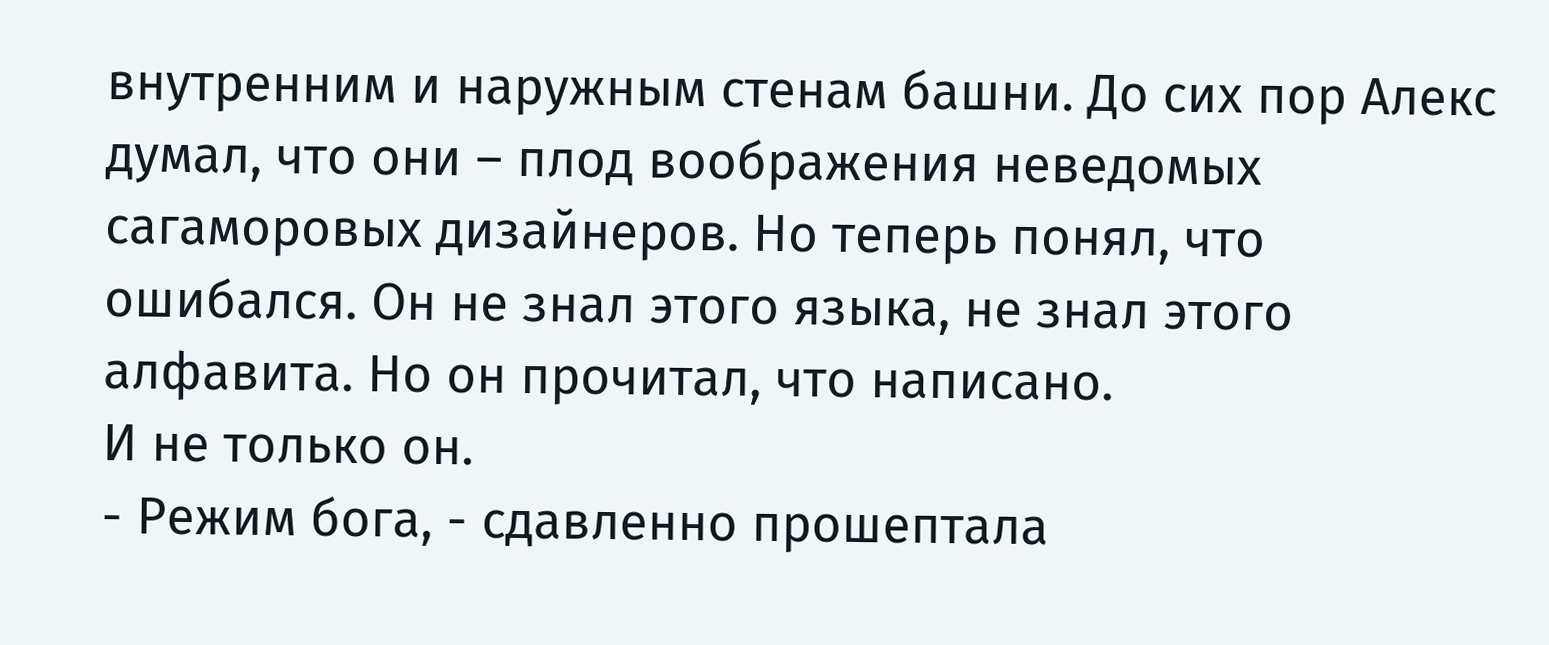внутренним и наружным стенам башни. До сих пор Алекс думал, что они – плод воображения неведомых сагаморовых дизайнеров. Но теперь понял, что ошибался. Он не знал этого языка, не знал этого алфавита. Но он прочитал, что написано.
И не только он.
- Режим бога, - сдавленно прошептала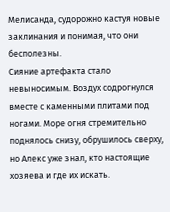Мелисанда, судорожно кастуя новые заклинания и понимая, что они бесполезны.
Сияние артефакта стало невыносимым. Воздух содрогнулся вместе с каменными плитами под ногами. Море огня стремительно поднялось снизу, обрушилось сверху, но Алекс уже знал, кто настоящие хозяева и где их искать.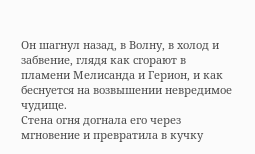Он шагнул назад, в Волну, в холод и забвение, глядя как сгорают в пламени Мелисанда и Герион, и как беснуется на возвышении невредимое чудище.
Стена огня догнала его через мгновение и превратила в кучку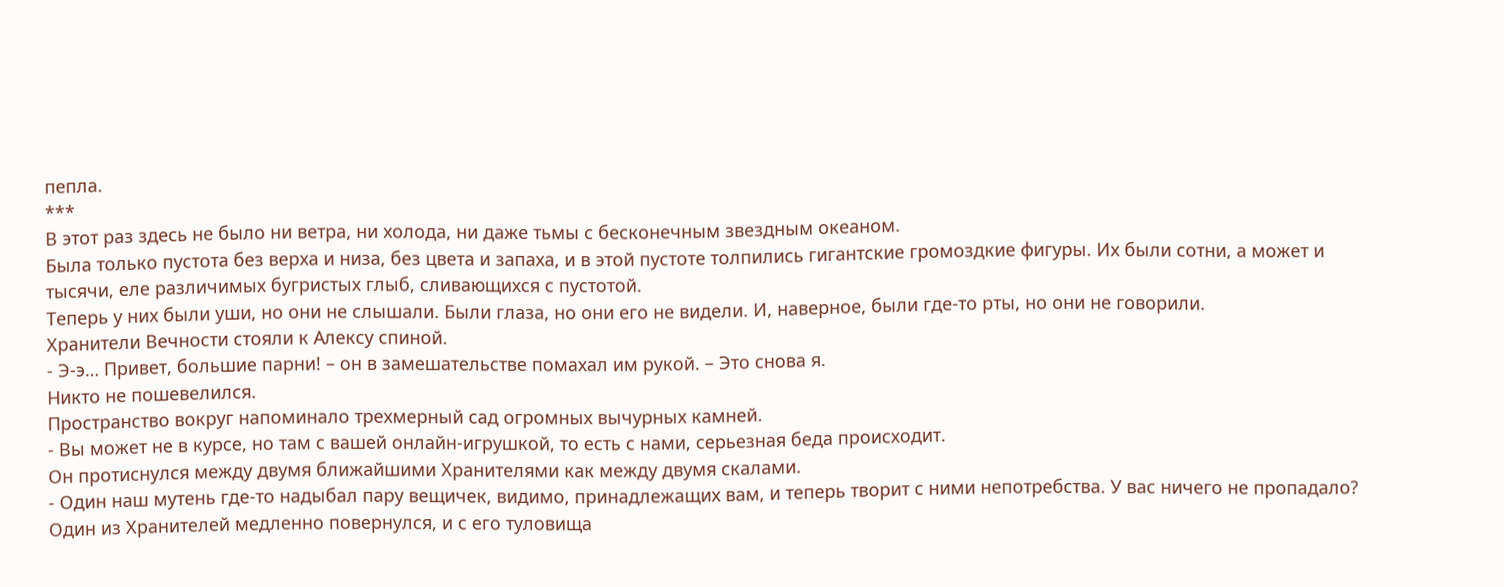пепла.
***
В этот раз здесь не было ни ветра, ни холода, ни даже тьмы с бесконечным звездным океаном.
Была только пустота без верха и низа, без цвета и запаха, и в этой пустоте толпились гигантские громоздкие фигуры. Их были сотни, а может и тысячи, еле различимых бугристых глыб, сливающихся с пустотой.
Теперь у них были уши, но они не слышали. Были глаза, но они его не видели. И, наверное, были где-то рты, но они не говорили.
Хранители Вечности стояли к Алексу спиной.
- Э-э… Привет, большие парни! – он в замешательстве помахал им рукой. – Это снова я.
Никто не пошевелился.
Пространство вокруг напоминало трехмерный сад огромных вычурных камней.
- Вы может не в курсе, но там с вашей онлайн-игрушкой, то есть с нами, серьезная беда происходит.
Он протиснулся между двумя ближайшими Хранителями как между двумя скалами.
- Один наш мутень где-то надыбал пару вещичек, видимо, принадлежащих вам, и теперь творит с ними непотребства. У вас ничего не пропадало?
Один из Хранителей медленно повернулся, и с его туловища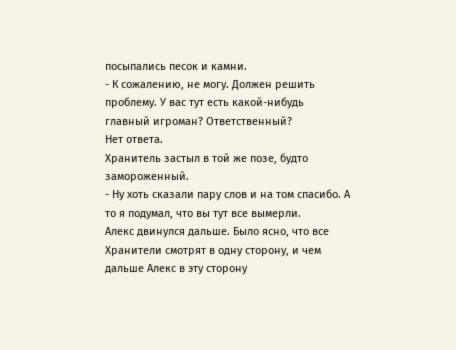посыпались песок и камни.
- К сожалению, не могу. Должен решить проблему. У вас тут есть какой-нибудь главный игроман? Ответственный?
Нет ответа.
Хранитель застыл в той же позе, будто замороженный.
- Ну хоть сказали пару слов и на том спасибо. А то я подумал, что вы тут все вымерли.
Алекс двинулся дальше. Было ясно, что все Хранители смотрят в одну сторону, и чем дальше Алекс в эту сторону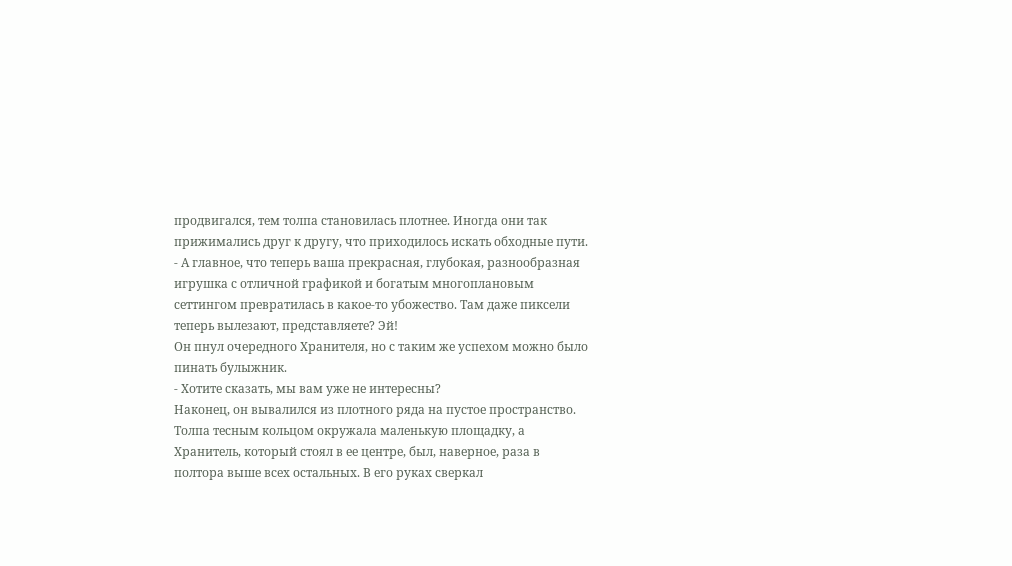продвигался, тем толпа становилась плотнее. Иногда они так прижимались друг к другу, что приходилось искать обходные пути.
- А главное, что теперь ваша прекрасная, глубокая, разнообразная игрушка с отличной графикой и богатым многоплановым сеттингом превратилась в какое-то убожество. Там даже пиксели теперь вылезают, представляете? Эй!
Он пнул очередного Хранителя, но с таким же успехом можно было пинать булыжник.
- Хотите сказать, мы вам уже не интересны?
Наконец, он вывалился из плотного ряда на пустое пространство.
Толпа тесным кольцом окружала маленькую площадку, а Хранитель, который стоял в ее центре, был, наверное, раза в полтора выше всех остальных. В его руках сверкал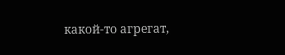какой-то агрегат,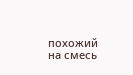похожий на смесь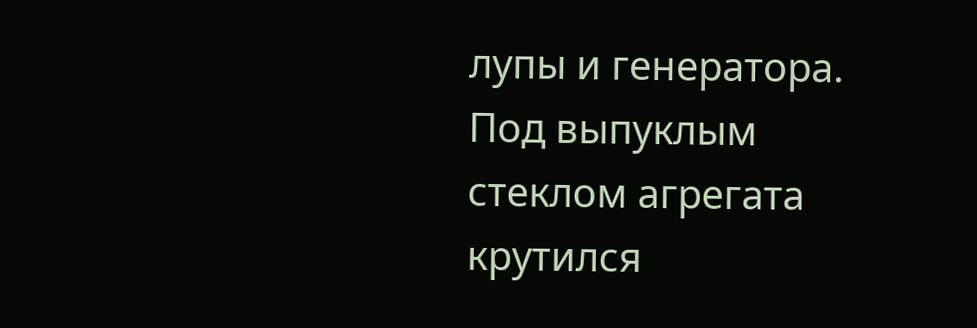лупы и генератора. Под выпуклым стеклом агрегата крутился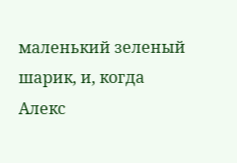маленький зеленый шарик, и, когда Алекс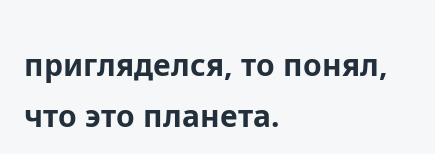пригляделся, то понял, что это планета.